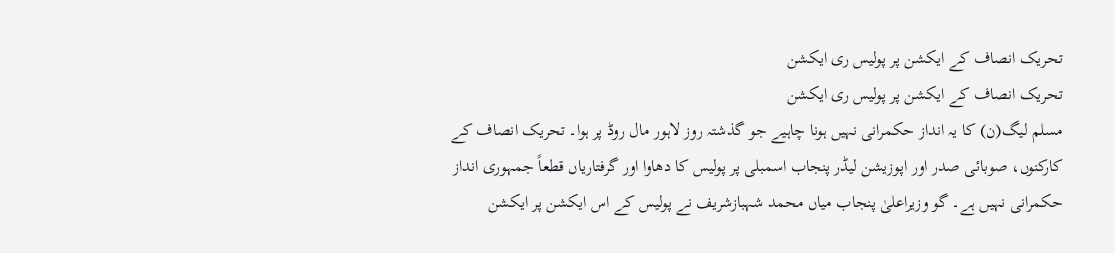تحریک انصاف کے ایکشن پر پولیس ری ایکشن
تحریک انصاف کے ایکشن پر پولیس ری ایکشن
مسلم لیگ(ن) کا یہ انداز حکمرانی نہیں ہونا چاہیے جو گذشتہ روز لاہور مال روڈ پر ہوا۔ تحریک انصاف کے کارکنوں، صوبائی صدر اور اپوزیشن لیڈر پنجاب اسمبلی پر پولیس کا دھاوا اور گرفتاریاں قطعاً جمہوری انداز حکمرانی نہیں ہے۔ گو وزیراعلیٰ پنجاب میاں محمد شہبازشریف نے پولیس کے اس ایکشن پر ایکشن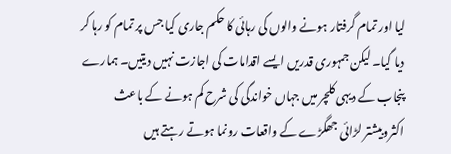لیا اور تمام گرفتار ہونے والوں کی رہائی کا حکم جاری کیا جس پر تمام کو رہا کر دیا گیا۔ لیکن جمہوری قدریں ایسے اقدامات کی اجازت نہیں دیتیں۔ ہمارے پنجاب کے دیہی کلچر میں جہاں خواندگی کی شرح کم ہونے کے باعث اکثروبیشتر لڑائی جھگڑے کے واقعات رونما ہوتے رہتے ہیں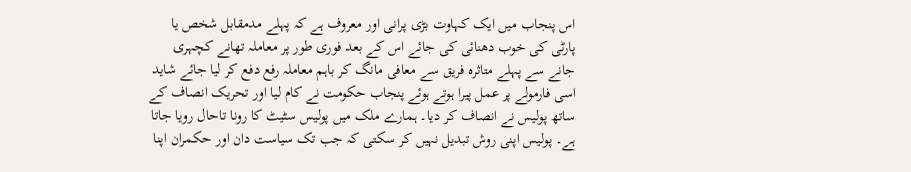اس پنجاب میں ایک کہاوت بڑی پرانی اور معروف ہے کہ پہلے مدمقابل شخص یا پارٹی کی خوب دھنائی کی جائے اس کے بعد فوری طور پر معاملہ تھانے کچہری جانے سے پہلے متاثرہ فریق سے معافی مانگ کر باہم معاملہ رفع دفع کر لیا جائے شاید اسی فارمولے پر عمل پیرا ہوتے ہوئے پنجاب حکومت نے کام لیا اور تحریک انصاف کے ساتھ پولیس نے انصاف کر دیا۔ ہمارے ملک میں پولیس سٹیٹ کا رونا تاحال رویا جاتا ہے۔ پولیس اپنی روش تبدیل نہیں کر سکتی کہ جب تک سیاست دان اور حکمران اپنا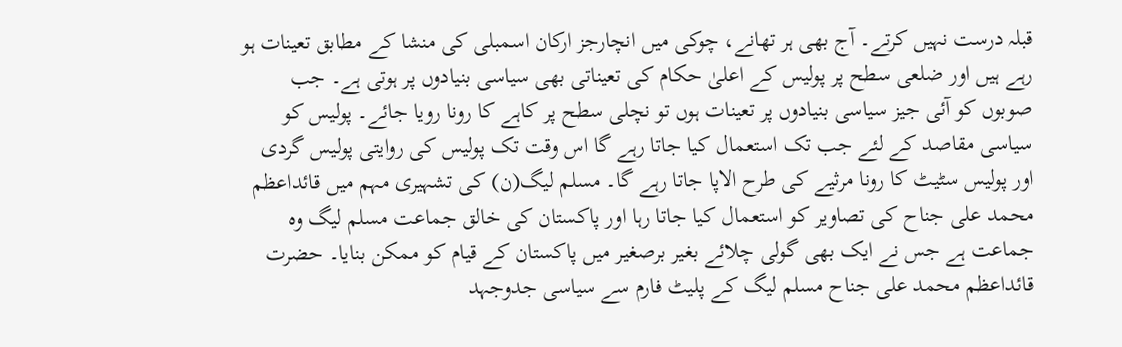قبلہ درست نہیں کرتے۔ آج بھی ہر تھانے، چوکی میں انچارجز ارکان اسمبلی کی منشا کے مطابق تعینات ہو رہے ہیں اور ضلعی سطح پر پولیس کے اعلیٰ حکام کی تعیناتی بھی سیاسی بنیادوں پر ہوتی ہے۔ جب صوبوں کو آئی جیز سیاسی بنیادوں پر تعینات ہوں تو نچلی سطح پر کاہے کا رونا رویا جائے۔ پولیس کو سیاسی مقاصد کے لئے جب تک استعمال کیا جاتا رہے گا اس وقت تک پولیس کی روایتی پولیس گردی اور پولیس سٹیٹ کا رونا مرثیے کی طرح الاپا جاتا رہے گا۔ مسلم لیگ(ن) کی تشہیری مہم میں قائداعظم محمد علی جناح کی تصاویر کو استعمال کیا جاتا رہا اور پاکستان کی خالق جماعت مسلم لیگ وہ جماعت ہے جس نے ایک بھی گولی چلائے بغیر برصغیر میں پاکستان کے قیام کو ممکن بنایا۔ حضرت قائداعظم محمد علی جناح مسلم لیگ کے پلیٹ فارم سے سیاسی جدوجہد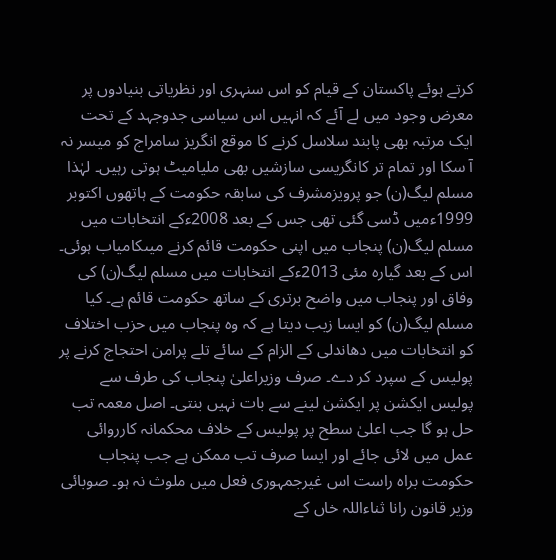کرتے ہوئے پاکستان کے قیام کو اس سنہری اور نظریاتی بنیادوں پر معرض وجود میں لے آئے کہ انہیں اس سیاسی جدوجہد کے تحت ایک مرتبہ بھی پابند سلاسل کرنے کا موقع انگریز سامراج کو میسر نہ آ سکا اور تمام تر کانگریسی سازشیں بھی ملیامیٹ ہوتی رہیں۔ لہٰذا مسلم لیگ(ن) جو پرویزمشرف کی سابقہ حکومت کے ہاتھوں اکتوبر 1999ءمیں ڈسی گئی تھی جس کے بعد 2008ءکے انتخابات میں مسلم لیگ(ن) پنجاب میں اپنی حکومت قائم کرنے میںکامیاب ہوئی۔ اس کے بعد گیارہ مئی 2013ءکے انتخابات میں مسلم لیگ(ن) کی وفاق اور پنجاب میں واضح برتری کے ساتھ حکومت قائم ہے۔ کیا مسلم لیگ(ن) کو ایسا زیب دیتا ہے کہ وہ پنجاب میں حزب اختلاف کو انتخابات میں دھاندلی کے الزام کے سائے تلے پرامن احتجاج کرنے پر پولیس کے سپرد کر دے۔ صرف وزیراعلیٰ پنجاب کی طرف سے پولیس ایکشن پر ایکشن لینے سے بات نہیں بنتی۔ اصل معمہ تب حل ہو گا جب اعلیٰ سطح پر پولیس کے خلاف محکمانہ کارروائی عمل میں لائی جائے اور ایسا صرف تب ممکن ہے جب پنجاب حکومت براہ راست اس غیرجمہوری فعل میں ملوث نہ ہو۔ صوبائی وزیر قانون رانا ثناءاللہ خاں کے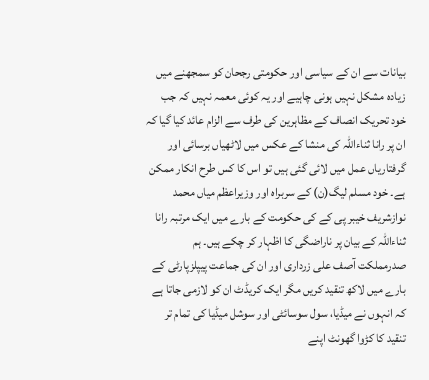بیانات سے ان کے سیاسی اور حکومتی رجحان کو سمجھنے میں زیادہ مشکل نہیں ہونی چاہیے اور یہ کوئی معمہ نہیں کہ جب خود تحریک انصاف کے مظاہرین کی طرف سے الزام عائد کیا گیا کہ ان پر رانا ثناءاللہ کی منشا کے عکس میں لاٹھیاں برسائی اور گرفتاریاں عمل میں لائی گئی ہیں تو اس کا کس طرح انکار ممکن ہے۔ خود مسلم لیگ(ن) کے سربراہ اور وزیراعظم میاں محمد نوازشریف خیبر پی کے کی حکومت کے بارے میں ایک مرتبہ رانا ثناءاللہ کے بیان پر ناراضگی کا اظہار کر چکے ہیں۔ ہم صدرمملکت آصف علی زرداری اور ان کی جماعت پیپلزپارٹی کے بارے میں لاکھ تنقید کریں مگر ایک کریڈٹ ان کو لازمی جاتا ہے کہ انہوں نے میڈیا، سول سوسائٹی اور سوشل میڈیا کی تمام تر تنقید کا کڑوا گھونٹ اپنے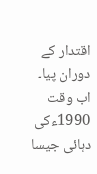اقتدار کے دوران پیا۔ اب وقت 1990ءکی دہائی جیسا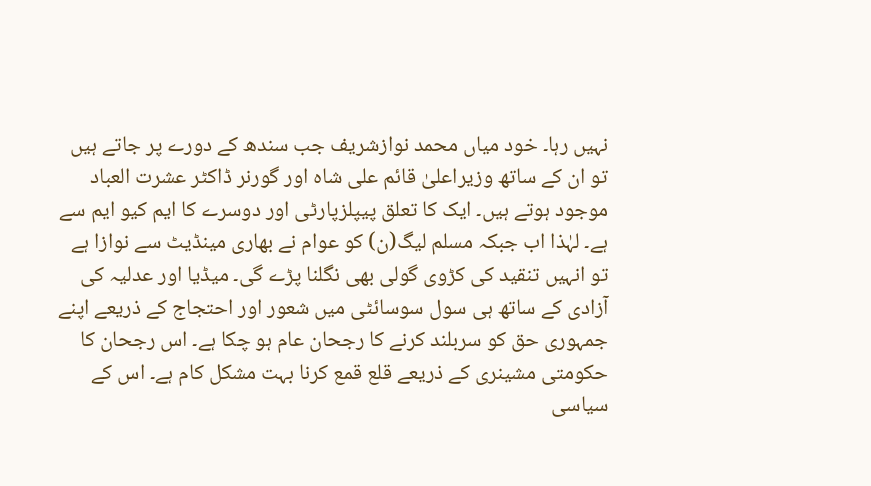نہیں رہا۔ خود میاں محمد نوازشریف جب سندھ کے دورے پر جاتے ہیں تو ان کے ساتھ وزیراعلیٰ قائم علی شاہ اور گورنر ڈاکٹر عشرت العباد موجود ہوتے ہیں۔ ایک کا تعلق پیپلزپارٹی اور دوسرے کا ایم کیو ایم سے ہے۔ لہٰذا اب جبکہ مسلم لیگ(ن) کو عوام نے بھاری مینڈیٹ سے نوازا ہے تو انہیں تنقید کی کڑوی گولی بھی نگلنا پڑے گی۔ میڈیا اور عدلیہ کی آزادی کے ساتھ ہی سول سوسائٹی میں شعور اور احتجاج کے ذریعے اپنے جمہوری حق کو سربلند کرنے کا رجحان عام ہو چکا ہے۔ اس رجحان کا حکومتی مشینری کے ذریعے قلع قمع کرنا بہت مشکل کام ہے۔ اس کے سیاسی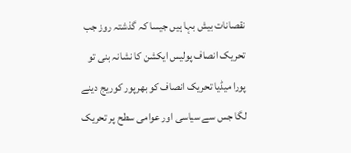نقصانات بیش بہا ہیں جیسا کہ گذشتہ روز جب تحریک انصاف پولیس ایکشن کا نشانہ بنی تو پورا میڈیا تحریک انصاف کو بھرپور کوریج دینے لگا جس سے سیاسی اور عوامی سطح پر تحریک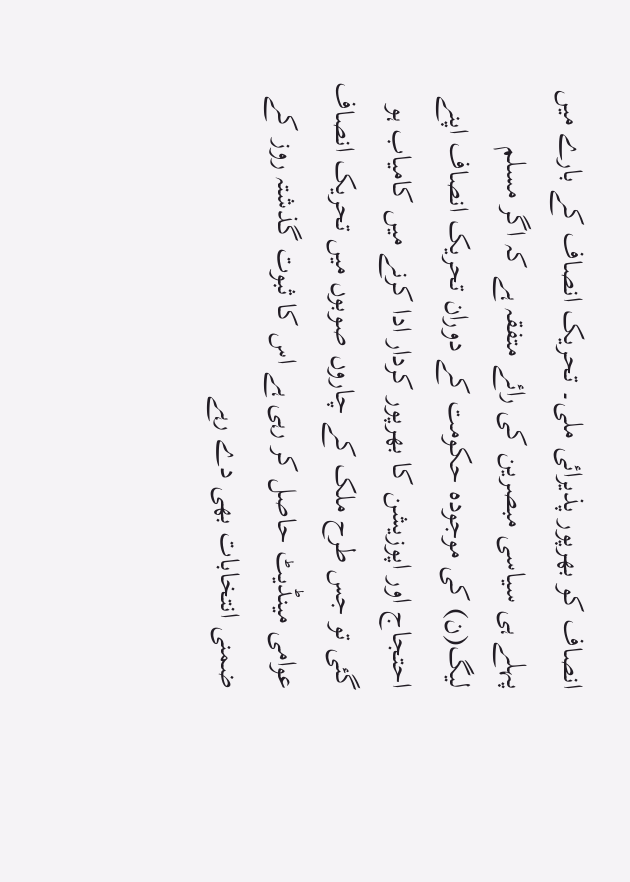انصاف کو بھرپور پذیرائی ملی۔ تحریک انصاف کے بارے میں پہلے ہی سیاسی مبصرین کی رائے متفقہ ہے کہ اگر مسلم لیگ(ن) کی موجودہ حکومت کے دوران تحریک انصاف اپنے احتجاج اور اپوزیشن کا بھرپور کردار ادا کرنے میں کامیاب ہو گئی تو جس طرح ملک کے چاروں صوبوں میں تحریک انصاف عوامی مینڈیٹ حاصل کر رہی ہے اس کا ثبوت گذشتہ روز کے ضمنی انتخابات بھی دے رہے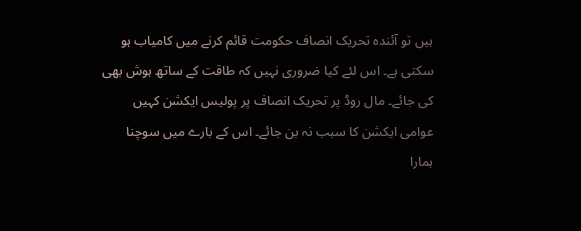ہیں تو آئندہ تحریک انصاف حکومت قائم کرنے میں کامیاب ہو سکتی ہے۔ اس لئے کیا ضروری نہیں کہ طاقت کے ساتھ ہوش بھی کی جائے۔ مال روڈ پر تحریک انصاف پر پولیس ایکشن کہیں عوامی ایکشن کا سبب نہ بن جائے۔ اس کے بارے میں سوچنا ہمارا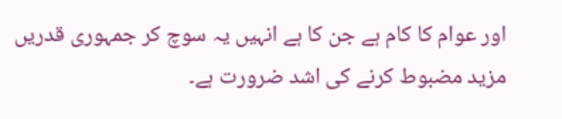اور عوام کا کام ہے جن کا ہے انہیں یہ سوچ کر جمہوری قدریں مزید مضبوط کرنے کی اشد ضرورت ہے۔